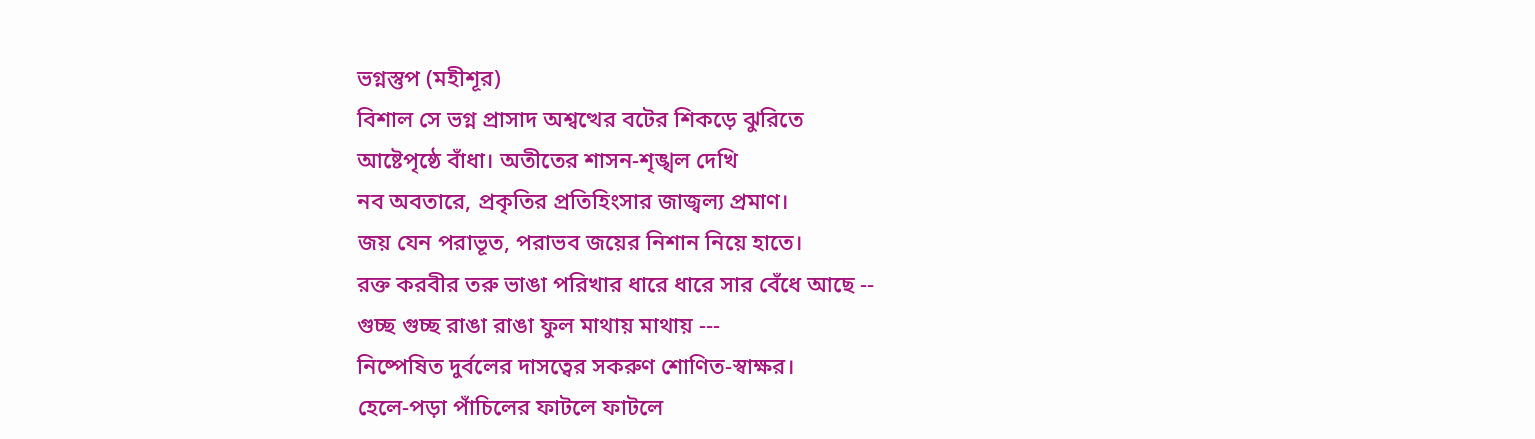ভগ্নস্তুপ (মহীশূর)
বিশাল সে ভগ্ন প্রাসাদ অশ্বত্থের বটের শিকড়ে ঝুরিতে
আষ্টেপৃষ্ঠে বাঁধা। অতীতের শাসন-শৃঙ্খল দেখি
নব অবতারে, প্রকৃতির প্রতিহিংসার জাজ্বল্য প্রমাণ।
জয় যেন পরাভূত, পরাভব জয়ের নিশান নিয়ে হাতে।
রক্ত করবীর তরু ভাঙা পরিখার ধারে ধারে সার বেঁধে আছে --
গুচ্ছ গুচ্ছ রাঙা রাঙা ফুল মাথায় মাথায় ---
নিষ্পেষিত দুর্বলের দাসত্বের সকরুণ শোণিত-স্বাক্ষর।
হেলে-পড়া পাঁচিলের ফাটলে ফাটলে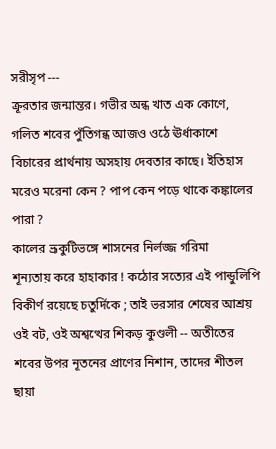সরীসৃপ ---
ক্রূরতার জন্মান্তর। গভীর অন্ধ খাত এক কোণে,
গলিত শবের পুঁতিগন্ধ আজও ওঠে ঊর্ধাকাশে
বিচারের প্রার্থনায় অসহায় দেবতার কাছে। ইতিহাস
মরেও মরেনা কেন ? পাপ কেন পড়ে থাকে কঙ্কালের পারা ?
কালের ভ্রূকুটিভঙ্গে শাসনের নির্লজ্জ গরিমা
শূন্যতায় করে হাহাকার ! কঠোর সত্যের এই পান্ডুলিপি
বিকীর্ণ রয়েছে চতুর্দিকে ; তাই ভরসার শেষের আশ্রয়
ওই বট, ওই অশ্বত্থের শিকড় কুণ্ডলী -- অতীতের
শবের উপর নূতনের প্রাণের নিশান, তাদের শীতল ছায়া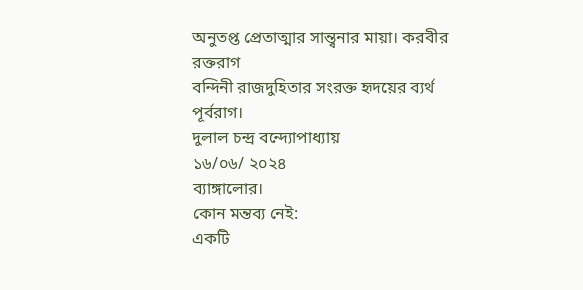অনুতপ্ত প্রেতাত্মার সান্ত্বনার মায়া। করবীর রক্তরাগ
বন্দিনী রাজদুহিতার সংরক্ত হৃদয়ের ব্যর্থ পূর্বরাগ।
দুলাল চন্দ্র বন্দ্যোপাধ্যায়
১৬/০৬/ ২০২৪
ব্যাঙ্গালোর।
কোন মন্তব্য নেই:
একটি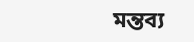মন্তব্য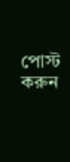পোস্ট করুন